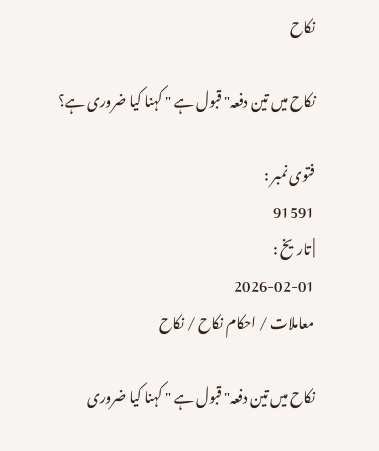نکاح

نکاح میں تین دفعہ" قبول ہے " کہنا کیا ضروری ہے؟

فتوی نمبر :
91591
| تاریخ :
2026-02-01
معاملات / احکام نکاح / نکاح

نکاح میں تین دفعہ" قبول ہے " کہنا کیا ضروری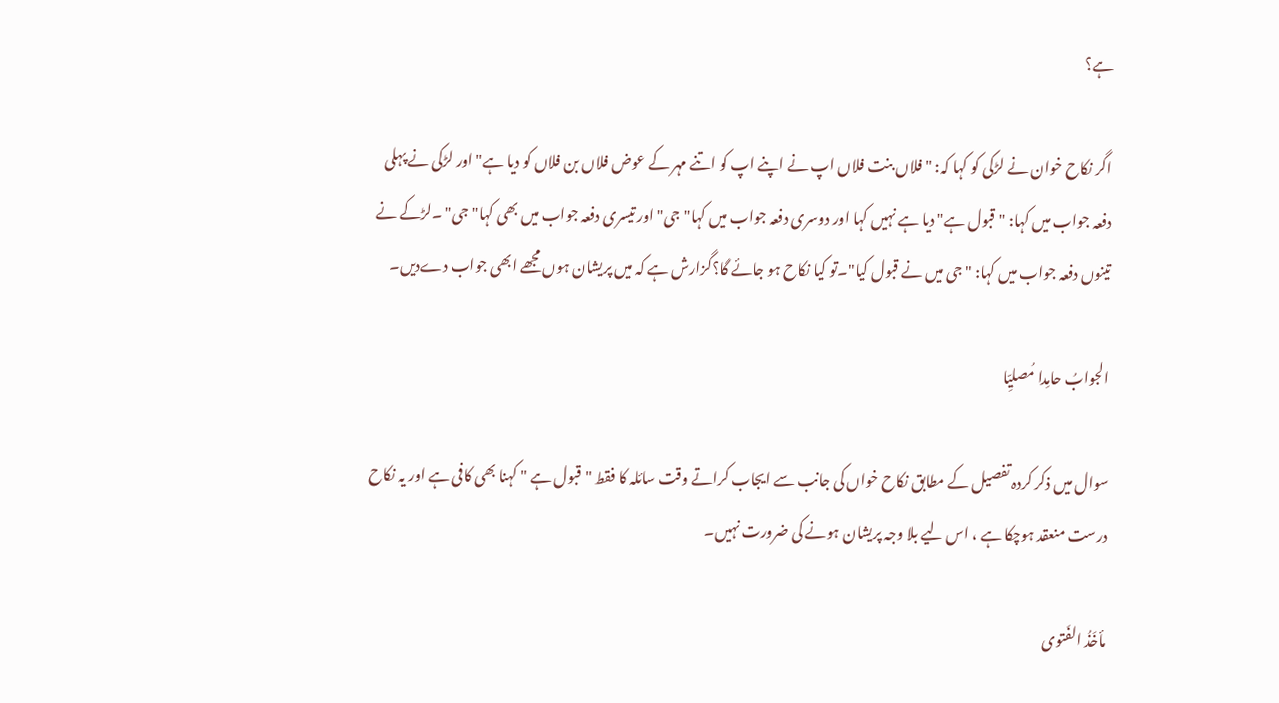ہے؟

اگر نکاح خوان نے لڑکی کو کہا کہ: " فلاں بنت فلاں اپ نے اپنے اپ کو اتنے مہر کے عوض فلاں بن فلاں کو دیا ہے" اور لڑکی نے پہلی دفعہ جواب میں کہا: "قبول ہے" دیا ہے نہیں کہا اور دوسری دفعہ جواب میں کہا"جی" اور تیسری دفعہ جواب میں بھی کہا"جی" ۔لڑکے نے تینوں دفعہ جواب میں کہا: "جی میں نے قبول کیا"۔تو کیا نکاح ہو جائے گا؟گزارش ہے کہ میں پریشان ہوں مجھے ابھی جواب دےدیں۔

الجوابُ حامِدا مُصلیِّا

سوال میں ذکر کردہ تفصیل کے مطابق نکاح خواں کی جانب سے ایجاب کراتے وقت سائلہ کا فقط "قبول ہے " کہنا بھی کافی ہے اور یہ نکاح درست منعقد ہوچکا ہے ، اس لیے بلا وجہ پریشان ہونے کی ضرورت نہیں۔

مأخَذُ الفَتوی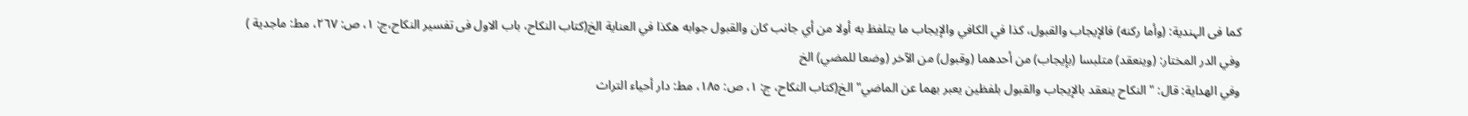کما فی الہندیة: (وأما ركنه) فالإيجاب والقبول، كذا في الكافي والإيجاب ما يتلفظ به أولا من أي جانب كان والقبول جوابه هكذا في العناية الخ(کتاب النکاح، باب الاول فی تفسیر النکاح،ج: ١، ص: ٢٦٧، مط: ماجدية )
وفي الدر المختار: (وينعقد) متلبسا (بإيجاب) من أحدهما (وقبول) من الآخر (وضعا للمضي) الخ
وفي الهداية: قال: "النكاح ينعقد بالإيجاب والقبول بلفظين يعبر بهما عن الماضي"الخ(كتاب النكاح، ج: ١، ص: ١٨٥، مط: دار أحياء التراث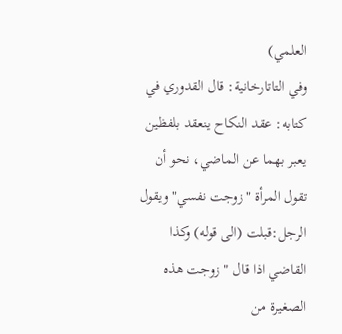العلمي)
وفي التاتارخانية: قال القدوري في كتابه: عقد النكاح ينعقد بلفظين يعبر بهما عن الماضي، نحو أن تقول المرأة "زوجت نفسي"ويقول الرجل:قبلت (الى قوله) وكذا القاضي اذا قال " زوجت هذه الصغيرة من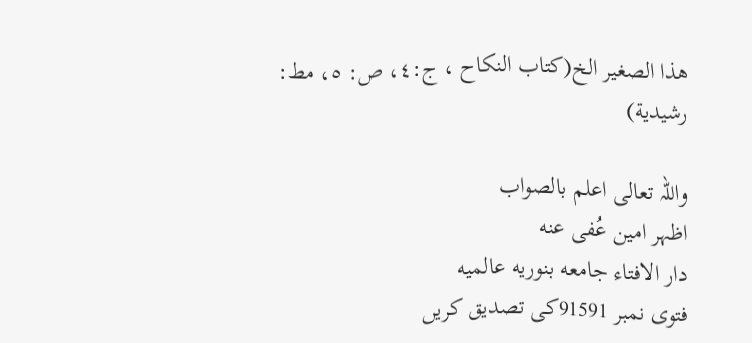هذا الصغير الخ(كتاب النكاح ، ج:٤، ص: ٥، مط: رشيدية)

واللہ تعالی اعلم بالصواب
اظہر امین عُفی عنه
دار الافتاء جامعه بنوریه عالمیه
فتوی نمبر 91591کی تصدیق کریں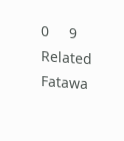0     9
Related Fatawa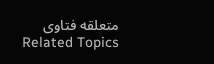متعلقه فتاوی
Related Topics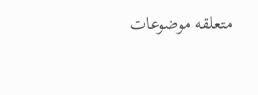متعلقه موضوعات